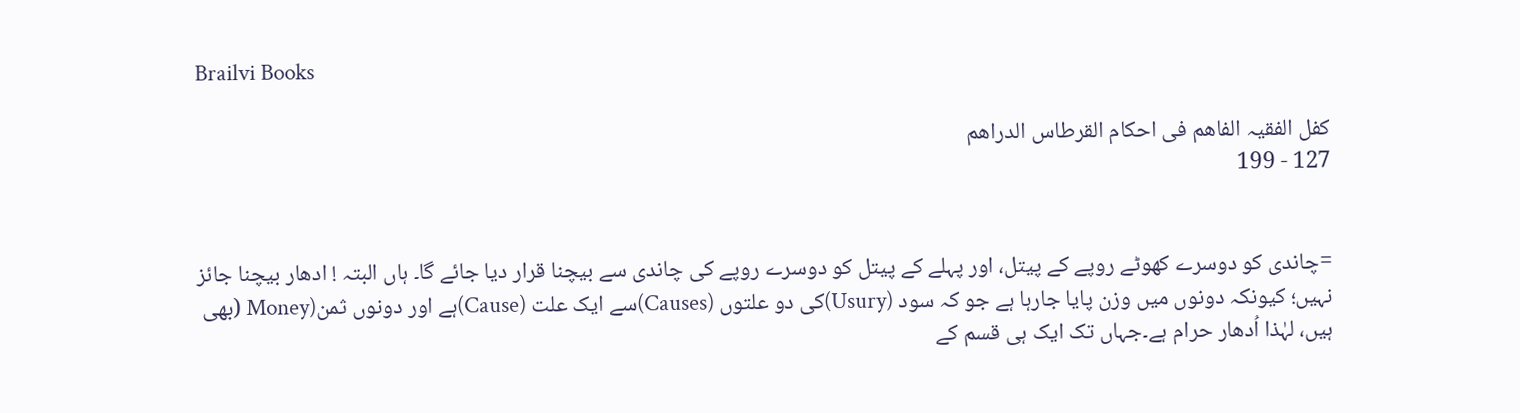Brailvi Books

کفل الفقیہ الفاھم فی احکام القرطاس الدراھم
127 - 199


=چاندی کو دوسرے کھوٹے روپے کے پیتل، اور پہلے کے پیتل کو دوسرے روپے کی چاندی سے بیچنا قرار دیا جائے گا۔ ہاں البتہ ! ادھار بیچنا جائز نہیں؛ کیونکہ دونوں میں وزن پایا جارہا ہے جو کہ سود (Usury)کی دو علتوں (Causes)سے ایک علت (Cause)ہے اور دونوں ثمن(Money (بھی ہیں، لہٰذا اُدھار حرام ہے۔جہاں تک ایک ہی قسم کے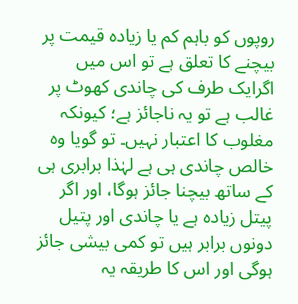روپوں کو باہم کم یا زیادہ قیمت پر بیچنے کا تعلق ہے تو اس میں اگرایک طرف کی چاندی کھوٹ پر غالب ہے تو یہ ناجائز ہے؛ کیونکہ مغلوب کا اعتبار نہیں۔ تو گویا وہ خالص چاندی ہی ہے لہٰذا برابری ہی کے ساتھ بیچنا جائز ہوگا، اور اگر پیتل زیادہ ہے یا چاندی اور پتیل دونوں برابر ہیں تو کمی بیشی جائز ہوگی اور اس کا طریقہ یہ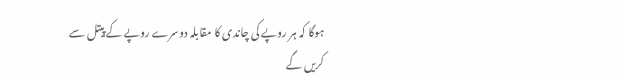ہوگا کہ ہر روپے کی چاندی کا مقابلہ دوسرے روپے کے پیتل سے کریں گے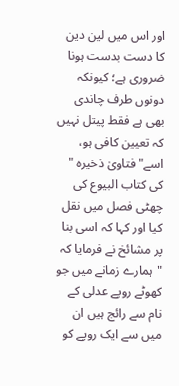اور اس میں لین دین کا دست بدست ہونا ضروری ہے؛ کیونکہ دونوں طرف چاندی بھی ہے فقط پیتل نہیں کہ تعیین کافی ہو، اسے"فتاویٰ ذخیرہ " کی کتاب البیوع کی چھٹی فصل میں نقل کیا اور کہا کہ اسی بنا پر مشائخ نے فرمایا کہ "ہمارے زمانے میں جو کھوٹے روپے عدلی کے نام سے رائج ہیں ان میں سے ایک روپے کو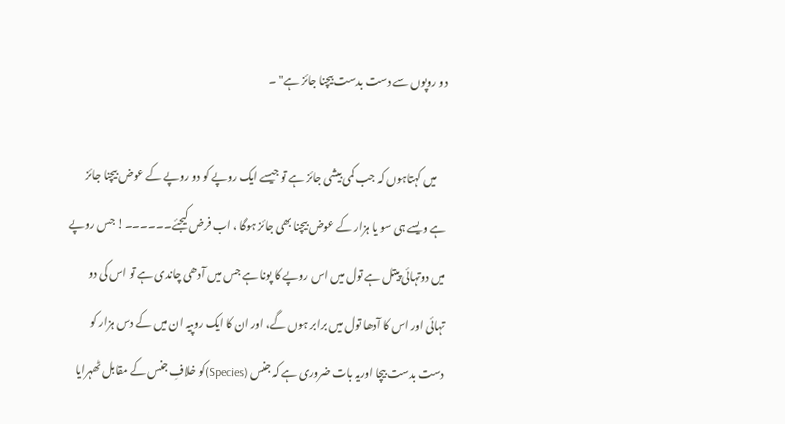دو روپوں سے دست بدست بیچنا جائز ہے" ۔

    میں کہتاہوں کہ جب کمی بیشی جائز ہے تو جیسے ایک روپے کو دو روپے کے عوض بیچنا جائز ہے ویسے ہی سو یا ہزار کے عوض بیچنا بھی جائز ہوگا ، اب فرض کیجئے۔۔۔۔۔۔! جس روپے میں دوتہائی پیتل ہے تول میں اس روپے کا پونا ہے جس میں آدھی چاندی ہے تو اس کی دو تہائی اور اس کا آدھا تول میں برابر ہوں گے، اور ان کا ایک روپیہ ان میں کے دس ہزار کو دست بدست بیچا اوریہ بات ضروری ہے کہ جنس (Species)کو خلافِ جنس کے مقابل ٹھہرایا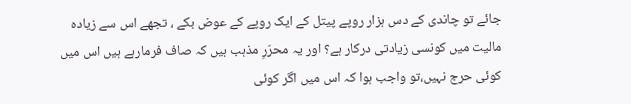جائے تو چاندی کے دس ہزار روپے پیتل کے ایک روپے کے عوض بکے ، تجھے اس سے زیادہ مالیت میں کونسی زیادتی درکار ہے؟ اور یہ محرّرِ مذہب ہیں کہ صاف فرمارہے ہیں اس میں کوئی حرج نہیں،تو واجب ہوا کہ اس میں اگر کوئی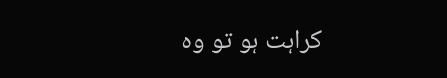کراہت ہو تو وہ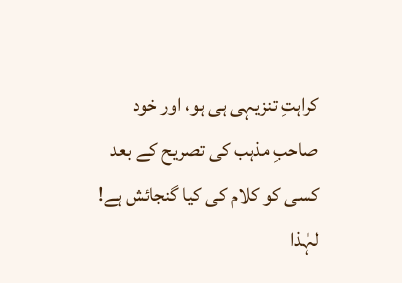کراہتِ تنزیہی ہی ہو، اور خود صاحبِ مذہب کی تصریح کے بعد کسی کو کلام کی کیا گنجائش ہے! لہٰذا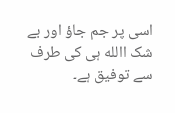اسی پر جم جاؤ اور بے شک االله ہی کی طرف سے توفیق ہے۔